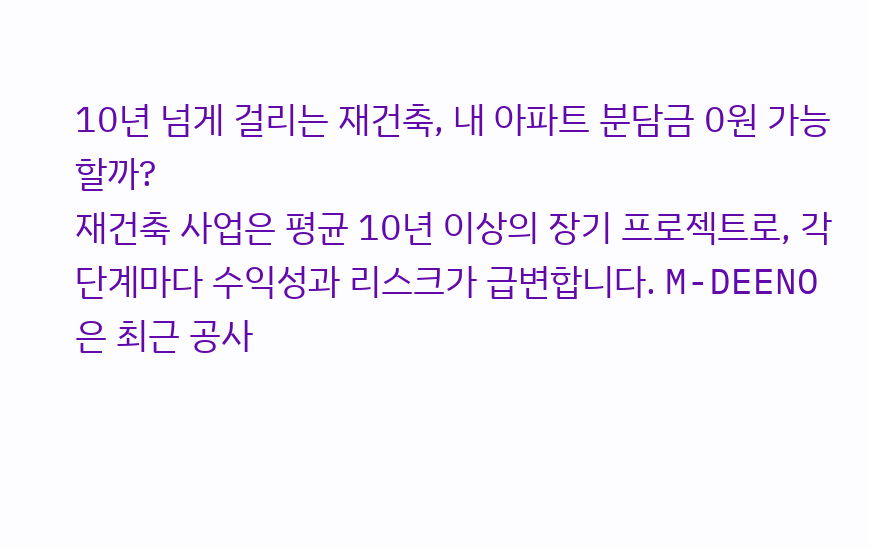10년 넘게 걸리는 재건축, 내 아파트 분담금 0원 가능할까?
재건축 사업은 평균 10년 이상의 장기 프로젝트로, 각 단계마다 수익성과 리스크가 급변합니다. M-DEENO은 최근 공사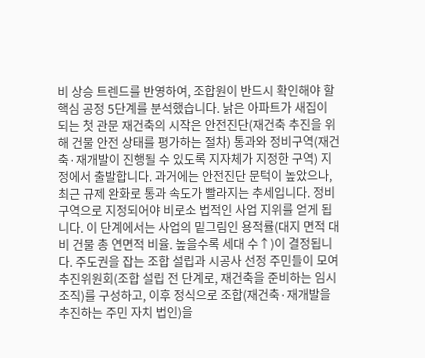비 상승 트렌드를 반영하여, 조합원이 반드시 확인해야 할 핵심 공정 5단계를 분석했습니다. 낡은 아파트가 새집이 되는 첫 관문 재건축의 시작은 안전진단(재건축 추진을 위해 건물 안전 상태를 평가하는 절차) 통과와 정비구역(재건축·재개발이 진행될 수 있도록 지자체가 지정한 구역) 지정에서 출발합니다. 과거에는 안전진단 문턱이 높았으나, 최근 규제 완화로 통과 속도가 빨라지는 추세입니다. 정비구역으로 지정되어야 비로소 법적인 사업 지위를 얻게 됩니다. 이 단계에서는 사업의 밑그림인 용적률(대지 면적 대비 건물 총 연면적 비율. 높을수록 세대 수↑)이 결정됩니다. 주도권을 잡는 조합 설립과 시공사 선정 주민들이 모여 추진위원회(조합 설립 전 단계로, 재건축을 준비하는 임시 조직)를 구성하고, 이후 정식으로 조합(재건축·재개발을 추진하는 주민 자치 법인)을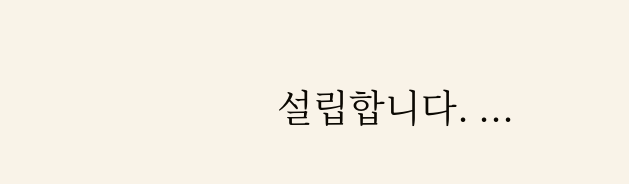설립합니다. ...